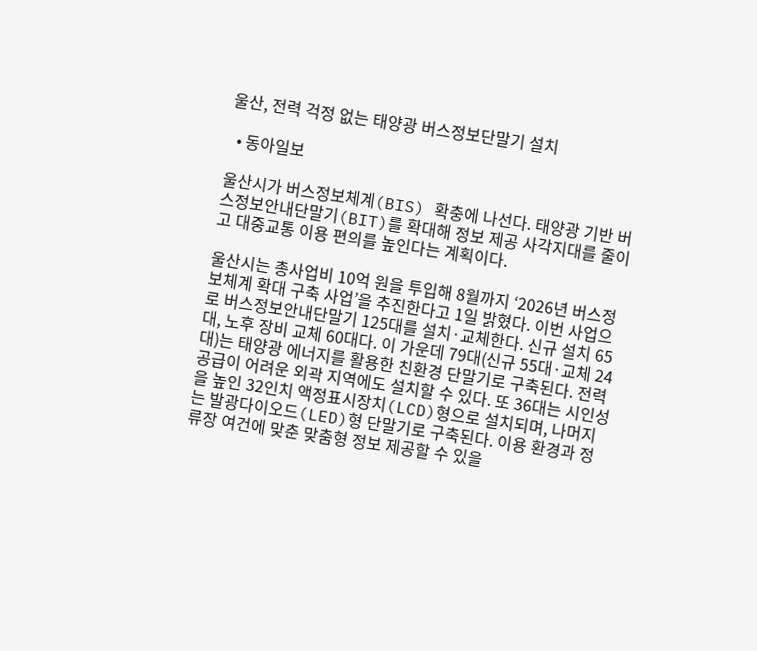울산, 전력 걱정 없는 태양광 버스정보단말기 설치

  • 동아일보

울산시가 버스정보체계(BIS) 확충에 나선다. 태양광 기반 버스정보안내단말기(BIT)를 확대해 정보 제공 사각지대를 줄이고 대중교통 이용 편의를 높인다는 계획이다.

울산시는 총사업비 10억 원을 투입해 8월까지 ‘2026년 버스정보체계 확대 구축 사업’을 추진한다고 1일 밝혔다. 이번 사업으로 버스정보안내단말기 125대를 설치·교체한다. 신규 설치 65대, 노후 장비 교체 60대다. 이 가운데 79대(신규 55대·교체 24대)는 태양광 에너지를 활용한 친환경 단말기로 구축된다. 전력 공급이 어려운 외곽 지역에도 설치할 수 있다. 또 36대는 시인성을 높인 32인치 액정표시장치(LCD)형으로 설치되며, 나머지는 발광다이오드(LED)형 단말기로 구축된다. 이용 환경과 정류장 여건에 맞춘 맞춤형 정보 제공할 수 있을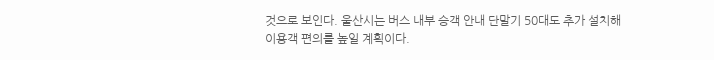것으로 보인다. 울산시는 버스 내부 승객 안내 단말기 50대도 추가 설치해 이용객 편의를 높일 계획이다.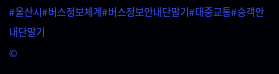#울산시#버스정보체계#버스정보안내단말기#대중교통#승객안내단말기
©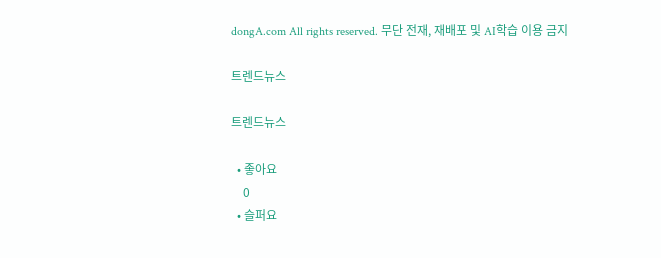dongA.com All rights reserved. 무단 전재, 재배포 및 AI학습 이용 금지

트렌드뉴스

트렌드뉴스

  • 좋아요
    0
  • 슬퍼요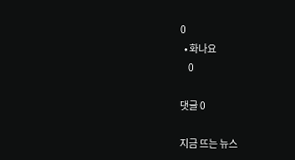0
  • 화나요
    0

댓글 0

지금 뜨는 뉴스